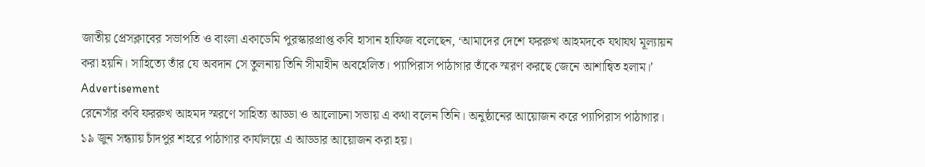জাতীয় প্রেসক্লাবের সভাপতি ও বাংলা একাডেমি পুরস্কারপ্রাপ্ত কবি হাসান হাফিজ বলেছেন, ‘আমাদের দেশে ফররুখ আহমদকে যথাযথ মূল্যায়ন করা হয়নি। সাহিত্যে তাঁর যে অবদান সে তুলনায় তিনি সীমাহীন অবহেলিত। প্যাপিরাস পাঠাগার তাঁকে স্মরণ করছে জেনে আশান্বিত হলাম।’
Advertisement
রেনেসাঁর কবি ফররুখ আহমদ স্মরণে সাহিত্য আড্ডা ও আলোচনা সভায় এ কথা বলেন তিনি। অনুষ্ঠানের আয়োজন করে প্যাপিরাস পাঠাগার। ১৯ জুন সন্ধ্যায় চাঁদপুর শহরে পাঠাগার কার্যালয়ে এ আড্ডার আয়োজন করা হয়।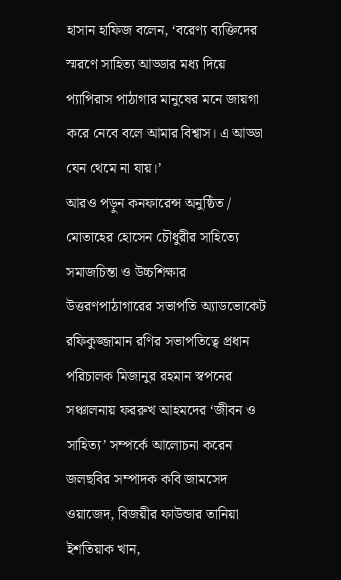হাসান হাফিজ বলেন, ‘বরেণ্য ব্যক্তিদের স্মরণে সাহিত্য আড্ডার মধ্য দিয়ে প্যাপিরাস পাঠাগার মানুষের মনে জায়গা করে নেবে বলে আমার বিশ্বাস। এ আড্ডা যেন থেমে না যায়।’
আরও পড়ুন কনফারেন্স অনুষ্ঠিত / মোতাহের হোসেন চৌধুরীর সাহিত্যে সমাজচিন্তা ও উচ্চশিক্ষার উত্তরণপাঠাগারের সভাপতি অ্যাডভোকেট রফিকুজ্জামান রণির সভাপতিত্বে প্রধান পরিচালক মিজানুর রহমান স্বপনের সঞ্চালনায় ফররুখ আহমদের ‘জীবন ও সাহিত্য’ সম্পর্কে আলোচনা করেন জলছবির সম্পাদক কবি জামসেদ ওয়াজেদ, বিজয়ীর ফাউন্ডার তানিয়া ইশতিয়াক খান,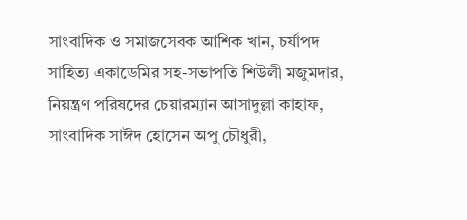সাংবাদিক ও সমাজসেবক আশিক খান, চর্যাপদ সাহিত্য একাডেমির সহ-সভাপতি শিউলী মজুমদার, নিয়ন্ত্রণ পরিষদের চেয়ারম্যান আসাদুল্লা কাহাফ, সাংবাদিক সাঈদ হোসেন অপু চৌধুরী,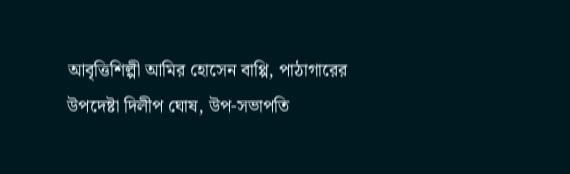আবৃত্তিশিল্পী আমির হোসেন বাপ্পি, পাঠাগারের উপদেষ্টা দিলীপ ঘোষ, উপ-সভাপতি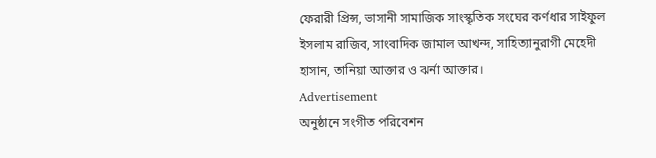ফেরারী প্রিন্স, ভাসানী সামাজিক সাংস্কৃতিক সংঘের কর্ণধার সাইফুল ইসলাম রাজিব, সাংবাদিক জামাল আখন্দ, সাহিত্যানুরাগী মেহেদী হাসান, তানিয়া আক্তার ও ঝর্না আক্তার।
Advertisement
অনুষ্ঠানে সংগীত পরিবেশন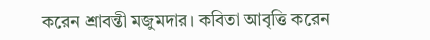করেন শ্রাবন্তী মজুমদার। কবিতা আবৃত্তি করেন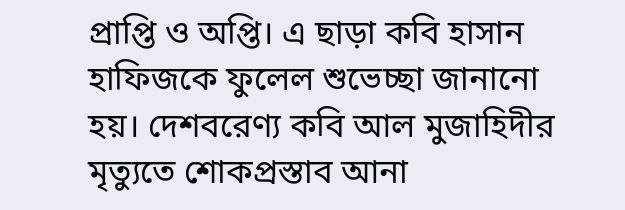প্রাপ্তি ও অপ্তি। এ ছাড়া কবি হাসান হাফিজকে ফুলেল শুভেচ্ছা জানানো হয়। দেশবরেণ্য কবি আল মুজাহিদীর মৃত্যুতে শোকপ্রস্তাব আনা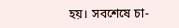হয়। সবশেষে চা-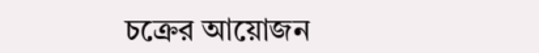চক্রের আয়োজন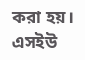করা হয়।
এসইউ